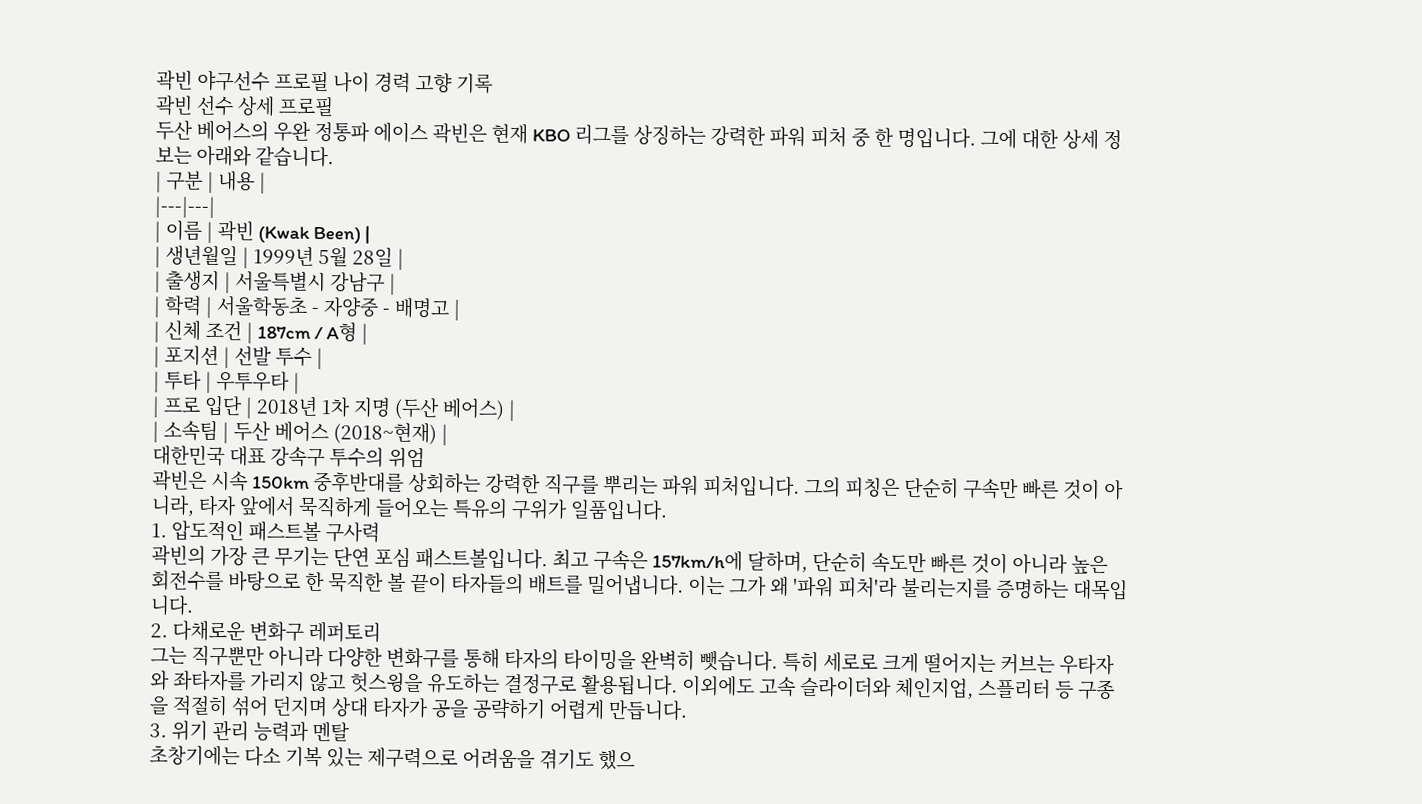곽빈 야구선수 프로필 나이 경력 고향 기록
곽빈 선수 상세 프로필
두산 베어스의 우완 정통파 에이스 곽빈은 현재 KBO 리그를 상징하는 강력한 파워 피처 중 한 명입니다. 그에 대한 상세 정보는 아래와 같습니다.
| 구분 | 내용 |
|---|---|
| 이름 | 곽빈 (Kwak Been) |
| 생년월일 | 1999년 5월 28일 |
| 출생지 | 서울특별시 강남구 |
| 학력 | 서울학동초 - 자양중 - 배명고 |
| 신체 조건 | 187cm / A형 |
| 포지션 | 선발 투수 |
| 투타 | 우투우타 |
| 프로 입단 | 2018년 1차 지명 (두산 베어스) |
| 소속팀 | 두산 베어스 (2018~현재) |
대한민국 대표 강속구 투수의 위엄
곽빈은 시속 150km 중후반대를 상회하는 강력한 직구를 뿌리는 파워 피처입니다. 그의 피칭은 단순히 구속만 빠른 것이 아니라, 타자 앞에서 묵직하게 들어오는 특유의 구위가 일품입니다.
1. 압도적인 패스트볼 구사력
곽빈의 가장 큰 무기는 단연 포심 패스트볼입니다. 최고 구속은 157km/h에 달하며, 단순히 속도만 빠른 것이 아니라 높은 회전수를 바탕으로 한 묵직한 볼 끝이 타자들의 배트를 밀어냅니다. 이는 그가 왜 '파워 피처'라 불리는지를 증명하는 대목입니다.
2. 다채로운 변화구 레퍼토리
그는 직구뿐만 아니라 다양한 변화구를 통해 타자의 타이밍을 완벽히 뺏습니다. 특히 세로로 크게 떨어지는 커브는 우타자와 좌타자를 가리지 않고 헛스윙을 유도하는 결정구로 활용됩니다. 이외에도 고속 슬라이더와 체인지업, 스플리터 등 구종을 적절히 섞어 던지며 상대 타자가 공을 공략하기 어렵게 만듭니다.
3. 위기 관리 능력과 멘탈
초창기에는 다소 기복 있는 제구력으로 어려움을 겪기도 했으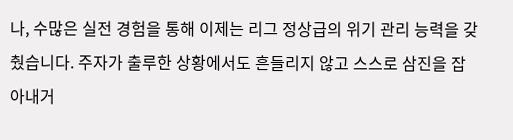나, 수많은 실전 경험을 통해 이제는 리그 정상급의 위기 관리 능력을 갖췄습니다. 주자가 출루한 상황에서도 흔들리지 않고 스스로 삼진을 잡아내거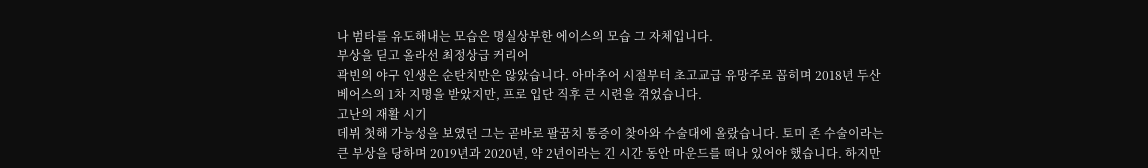나 범타를 유도해내는 모습은 명실상부한 에이스의 모습 그 자체입니다.
부상을 딛고 올라선 최정상급 커리어
곽빈의 야구 인생은 순탄치만은 않았습니다. 아마추어 시절부터 초고교급 유망주로 꼽히며 2018년 두산 베어스의 1차 지명을 받았지만, 프로 입단 직후 큰 시련을 겪었습니다.
고난의 재활 시기
데뷔 첫해 가능성을 보였던 그는 곧바로 팔꿈치 통증이 찾아와 수술대에 올랐습니다. 토미 존 수술이라는 큰 부상을 당하며 2019년과 2020년, 약 2년이라는 긴 시간 동안 마운드를 떠나 있어야 했습니다. 하지만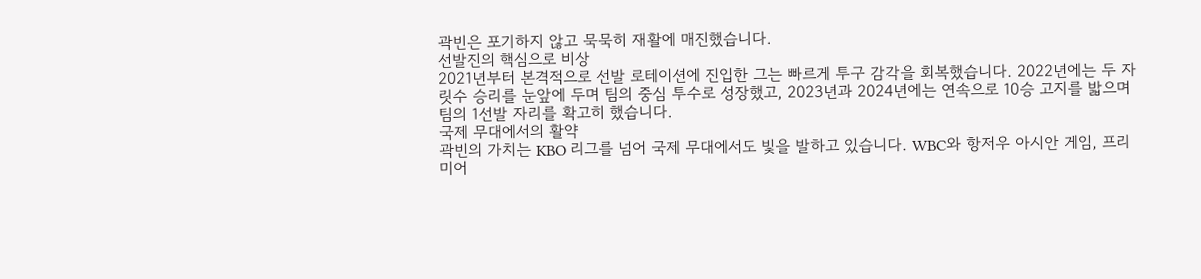곽빈은 포기하지 않고 묵묵히 재활에 매진했습니다.
선발진의 핵심으로 비상
2021년부터 본격적으로 선발 로테이션에 진입한 그는 빠르게 투구 감각을 회복했습니다. 2022년에는 두 자릿수 승리를 눈앞에 두며 팀의 중심 투수로 성장했고, 2023년과 2024년에는 연속으로 10승 고지를 밟으며 팀의 1선발 자리를 확고히 했습니다.
국제 무대에서의 활약
곽빈의 가치는 KBO 리그를 넘어 국제 무대에서도 빛을 발하고 있습니다. WBC와 항저우 아시안 게임, 프리미어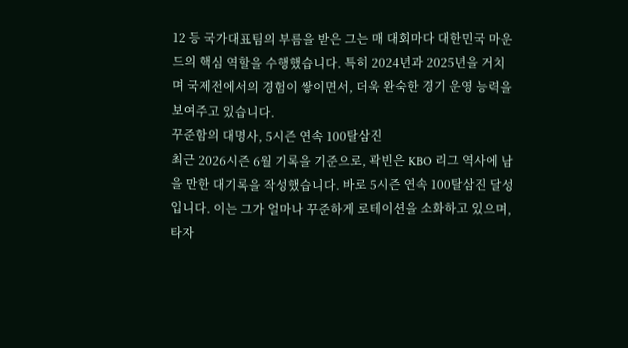12 등 국가대표팀의 부름을 받은 그는 매 대회마다 대한민국 마운드의 핵심 역할을 수행했습니다. 특히 2024년과 2025년을 거치며 국제전에서의 경험이 쌓이면서, 더욱 완숙한 경기 운영 능력을 보여주고 있습니다.
꾸준함의 대명사, 5시즌 연속 100탈삼진
최근 2026시즌 6월 기록을 기준으로, 곽빈은 KBO 리그 역사에 남을 만한 대기록을 작성했습니다. 바로 5시즌 연속 100탈삼진 달성입니다. 이는 그가 얼마나 꾸준하게 로테이션을 소화하고 있으며, 타자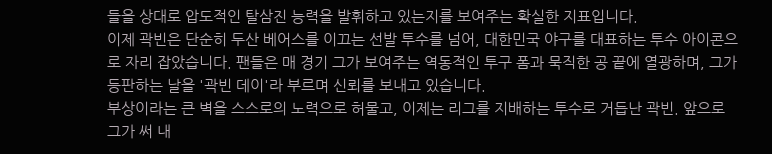들을 상대로 압도적인 탈삼진 능력을 발휘하고 있는지를 보여주는 확실한 지표입니다.
이제 곽빈은 단순히 두산 베어스를 이끄는 선발 투수를 넘어, 대한민국 야구를 대표하는 투수 아이콘으로 자리 잡았습니다. 팬들은 매 경기 그가 보여주는 역동적인 투구 폼과 묵직한 공 끝에 열광하며, 그가 등판하는 날을 '곽빈 데이'라 부르며 신뢰를 보내고 있습니다.
부상이라는 큰 벽을 스스로의 노력으로 허물고, 이제는 리그를 지배하는 투수로 거듭난 곽빈. 앞으로 그가 써 내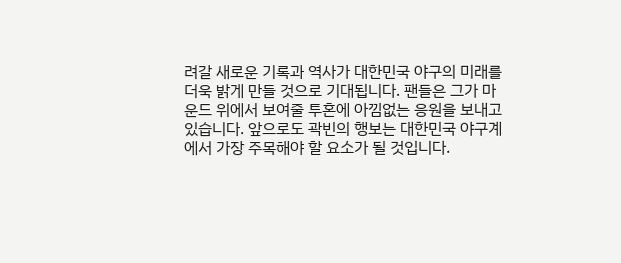려갈 새로운 기록과 역사가 대한민국 야구의 미래를 더욱 밝게 만들 것으로 기대됩니다. 팬들은 그가 마운드 위에서 보여줄 투혼에 아낌없는 응원을 보내고 있습니다. 앞으로도 곽빈의 행보는 대한민국 야구계에서 가장 주목해야 할 요소가 될 것입니다.